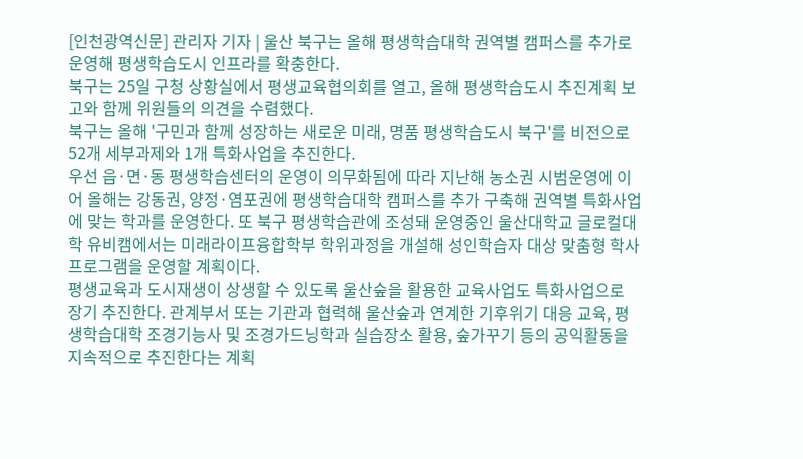[인천광역신문] 관리자 기자 | 울산 북구는 올해 평생학습대학 권역별 캠퍼스를 추가로 운영해 평생학습도시 인프라를 확충한다.
북구는 25일 구청 상황실에서 평생교육협의회를 열고, 올해 평생학습도시 추진계획 보고와 함께 위원들의 의견을 수렴했다.
북구는 올해 '구민과 함께 성장하는 새로운 미래, 명품 평생학습도시 북구'를 비전으로 52개 세부과제와 1개 특화사업을 추진한다.
우선 읍·면·동 평생학습센터의 운영이 의무화됨에 따라 지난해 농소권 시범운영에 이어 올해는 강동권, 양정·염포권에 평생학습대학 캠퍼스를 추가 구축해 권역별 특화사업에 맞는 학과를 운영한다. 또 북구 평생학습관에 조성돼 운영중인 울산대학교 글로컬대학 유비캠에서는 미래라이프융합학부 학위과정을 개설해 성인학습자 대상 맞춤형 학사 프로그램을 운영할 계획이다.
평생교육과 도시재생이 상생할 수 있도록 울산숲을 활용한 교육사업도 특화사업으로 장기 추진한다. 관계부서 또는 기관과 협력해 울산숲과 연계한 기후위기 대응 교육, 평생학습대학 조경기능사 및 조경가드닝학과 실습장소 활용, 숲가꾸기 등의 공익활동을 지속적으로 추진한다는 계획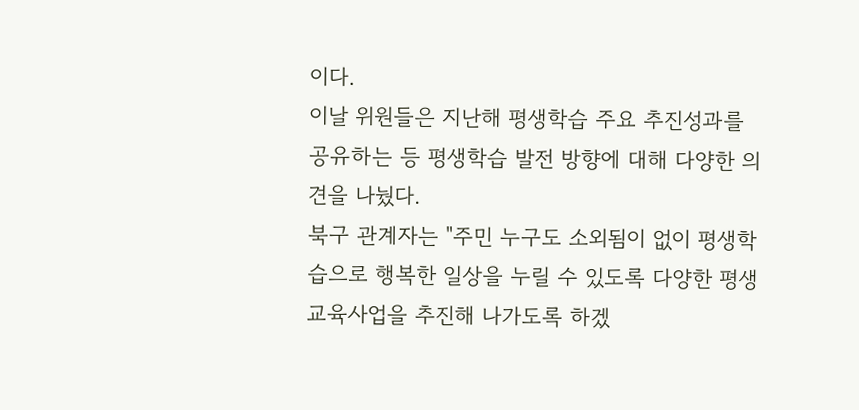이다.
이날 위원들은 지난해 평생학습 주요 추진성과를 공유하는 등 평생학습 발전 방향에 대해 다양한 의견을 나눴다.
북구 관계자는 "주민 누구도 소외됨이 없이 평생학습으로 행복한 일상을 누릴 수 있도록 다양한 평생교육사업을 추진해 나가도록 하겠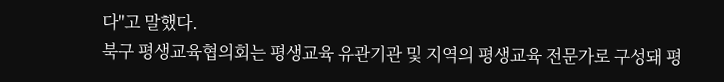다"고 말했다.
북구 평생교육협의회는 평생교육 유관기관 및 지역의 평생교육 전문가로 구성돼 평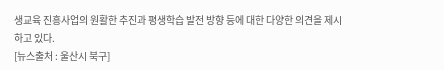생교육 진흥사업의 원활한 추진과 평생학습 발전 방향 등에 대한 다양한 의견을 제시하고 있다.
[뉴스출처 : 울산시 북구]